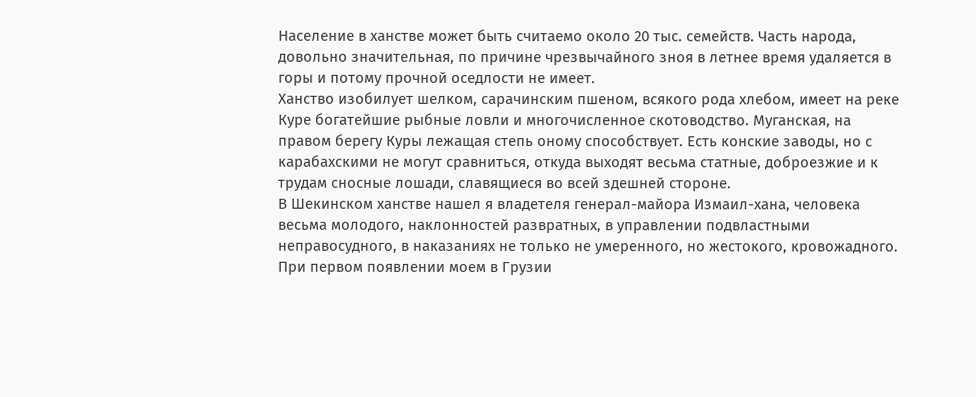Население в ханстве может быть считаемо около 20 тыс. семейств. Часть народа, довольно значительная, по причине чрезвычайного зноя в летнее время удаляется в горы и потому прочной оседлости не имеет.
Ханство изобилует шелком, сарачинским пшеном, всякого рода хлебом, имеет на реке Куре богатейшие рыбные ловли и многочисленное скотоводство. Муганская, на правом берегу Куры лежащая степь оному способствует. Есть конские заводы, но с карабахскими не могут сравниться, откуда выходят весьма статные, доброезжие и к трудам сносные лошади, славящиеся во всей здешней стороне.
В Шекинском ханстве нашел я владетеля генерал-майора Измаил-хана, человека весьма молодого, наклонностей развратных, в управлении подвластными неправосудного, в наказаниях не только не умеренного, но жестокого, кровожадного. При первом появлении моем в Грузии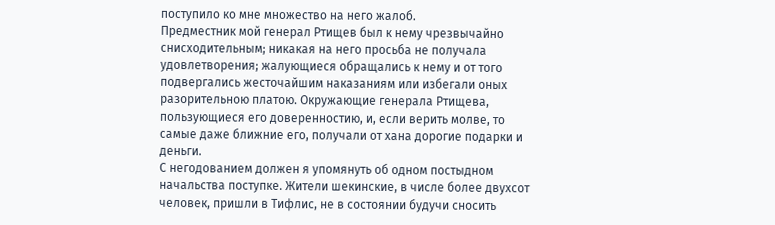поступило ко мне множество на него жалоб.
Предместник мой генерал Ртищев был к нему чрезвычайно снисходительным; никакая на него просьба не получала удовлетворения; жалующиеся обращались к нему и от того подвергались жесточайшим наказаниям или избегали оных разорительною платою. Окружающие генерала Ртищева, пользующиеся его доверенностию, и, если верить молве, то самые даже ближние его, получали от хана дорогие подарки и деньги.
С негодованием должен я упомянуть об одном постыдном начальства поступке. Жители шекинские, в числе более двухсот человек, пришли в Тифлис, не в состоянии будучи сносить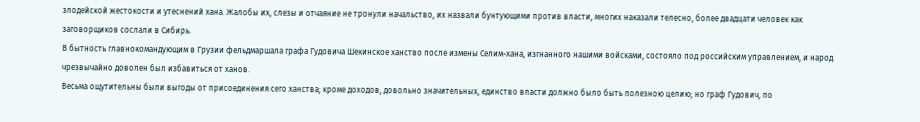злодейской жестокости и утеснений хана. Жалобы их, слезы и отчаяние не тронули начальство, их назвали бунтующими против власти, многих наказали телесно, более двадцати человек как заговорщиков сослали в Сибирь.
В бытность главнокомандующим в Грузии фельдмаршала графа Гудовича Шекинское ханство после измены Селим-хана, изгнанного нашими войсками, состояло под российским управлением, и народ чрезвычайно доволен был избавиться от ханов.
Весьма ощутительны были выгоды от присоединения сего ханства; кроме доходов, довольно значительных, единство власти должно было быть полезною целию; но граф Гудович, по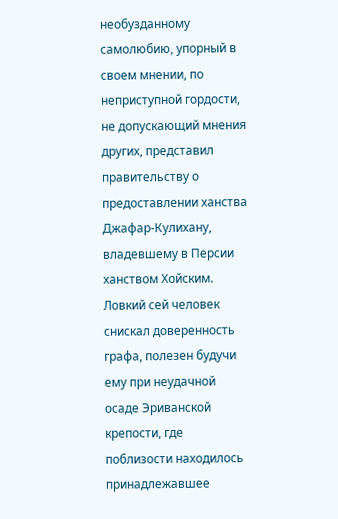необузданному самолюбию, упорный в своем мнении, по неприступной гордости, не допускающий мнения других, представил правительству о предоставлении ханства Джафар-Кулихану, владевшему в Персии ханством Хойским. Ловкий сей человек снискал доверенность графа, полезен будучи ему при неудачной осаде Эриванской крепости, где поблизости находилось принадлежавшее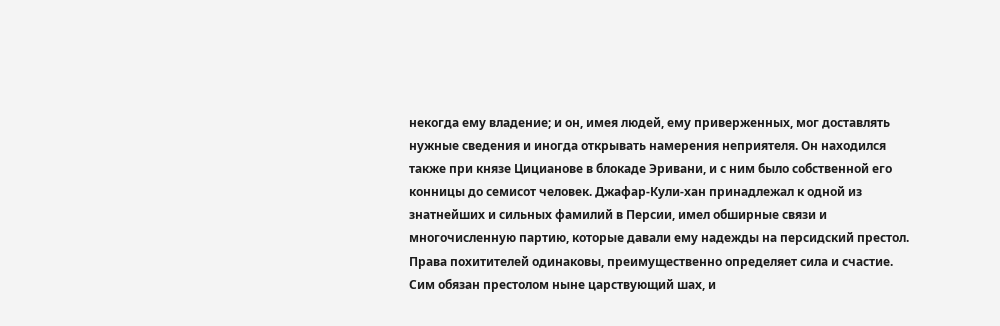некогда ему владение; и он, имея людей, ему приверженных, мог доставлять нужные сведения и иногда открывать намерения неприятеля. Он находился также при князе Цицианове в блокаде Эривани, и с ним было собственной его конницы до семисот человек. Джафар-Кули-хан принадлежал к одной из знатнейших и сильных фамилий в Персии, имел обширные связи и многочисленную партию, которые давали ему надежды на персидский престол. Права похитителей одинаковы, преимущественно определяет сила и счастие. Сим обязан престолом ныне царствующий шах, и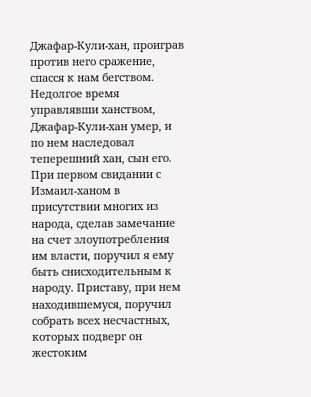Джафар-Кули-хан, проиграв против него сражение, спасся к нам бегством.
Недолгое время управлявши ханством, Джафар-Кули-хан умер, и по нем наследовал теперешний хан, сын его.
При первом свидании с Измаил-ханом в присутствии многих из народа, сделав замечание на счет злоупотребления им власти, поручил я ему быть снисходительным к народу. Приставу, при нем находившемуся, поручил собрать всех несчастных, которых подверг он жестоким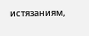истязаниям,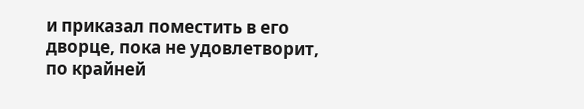и приказал поместить в его дворце, пока не удовлетворит, по крайней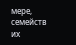мере, семейств их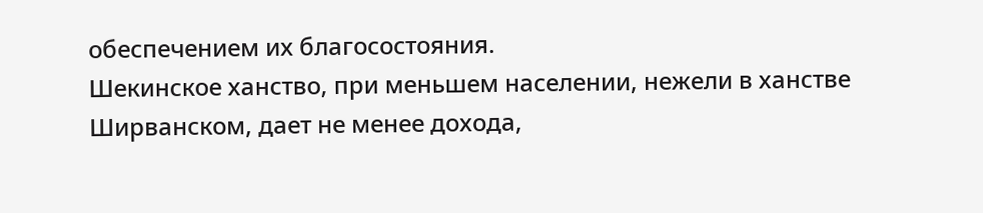обеспечением их благосостояния.
Шекинское ханство, при меньшем населении, нежели в ханстве Ширванском, дает не менее дохода,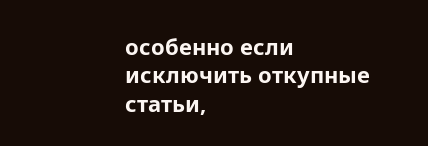особенно если исключить откупные статьи,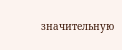значительную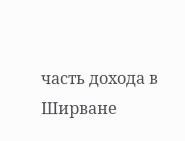часть дохода в Ширване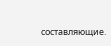составляющие.